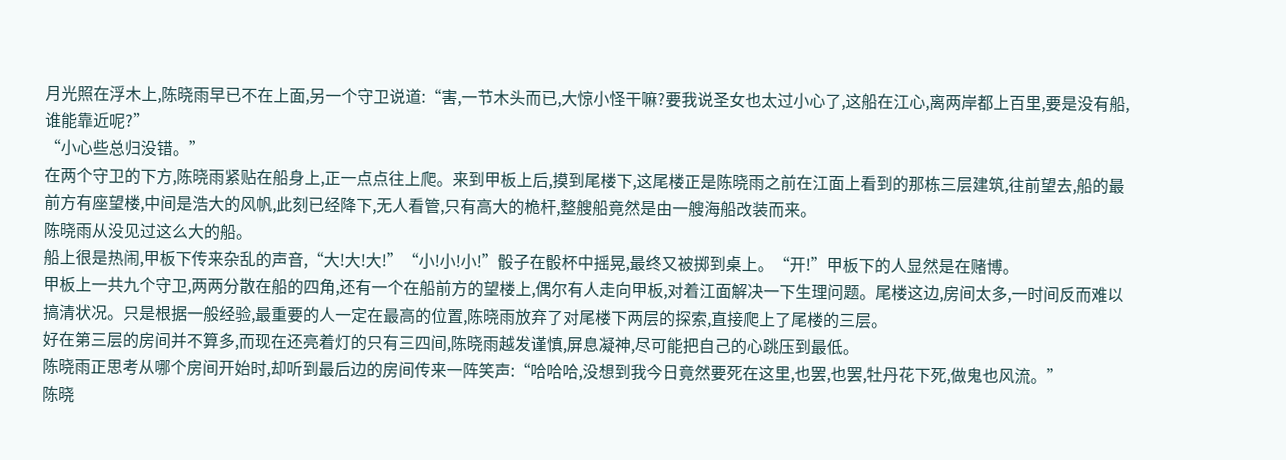月光照在浮木上,陈晓雨早已不在上面,另一个守卫说道:“害,一节木头而已,大惊小怪干嘛?要我说圣女也太过小心了,这船在江心,离两岸都上百里,要是没有船,谁能靠近呢?”
“小心些总归没错。”
在两个守卫的下方,陈晓雨紧贴在船身上,正一点点往上爬。来到甲板上后,摸到尾楼下,这尾楼正是陈晓雨之前在江面上看到的那栋三层建筑,往前望去,船的最前方有座望楼,中间是浩大的风帆,此刻已经降下,无人看管,只有高大的桅杆,整艘船竟然是由一艘海船改装而来。
陈晓雨从没见过这么大的船。
船上很是热闹,甲板下传来杂乱的声音,“大!大!大!”“小!小!小!”骰子在骰杯中摇晃,最终又被掷到桌上。“开!”甲板下的人显然是在赌博。
甲板上一共九个守卫,两两分散在船的四角,还有一个在船前方的望楼上,偶尔有人走向甲板,对着江面解决一下生理问题。尾楼这边,房间太多,一时间反而难以搞清状况。只是根据一般经验,最重要的人一定在最高的位置,陈晓雨放弃了对尾楼下两层的探索,直接爬上了尾楼的三层。
好在第三层的房间并不算多,而现在还亮着灯的只有三四间,陈晓雨越发谨慎,屏息凝神,尽可能把自己的心跳压到最低。
陈晓雨正思考从哪个房间开始时,却听到最后边的房间传来一阵笑声:“哈哈哈,没想到我今日竟然要死在这里,也罢,也罢,牡丹花下死,做鬼也风流。”
陈晓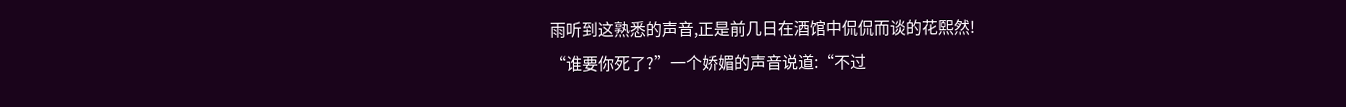雨听到这熟悉的声音,正是前几日在酒馆中侃侃而谈的花熙然!
“谁要你死了?”一个娇媚的声音说道:“不过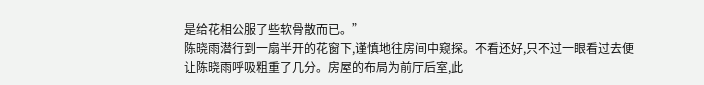是给花相公服了些软骨散而已。”
陈晓雨潜行到一扇半开的花窗下,谨慎地往房间中窥探。不看还好,只不过一眼看过去便让陈晓雨呼吸粗重了几分。房屋的布局为前厅后室,此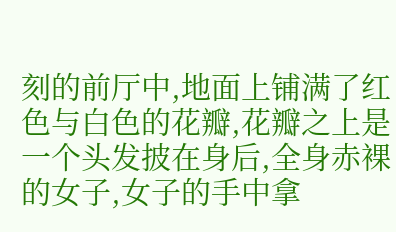刻的前厅中,地面上铺满了红色与白色的花瓣,花瓣之上是一个头发披在身后,全身赤裸的女子,女子的手中拿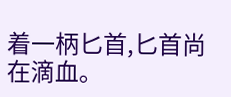着一柄匕首,匕首尚在滴血。